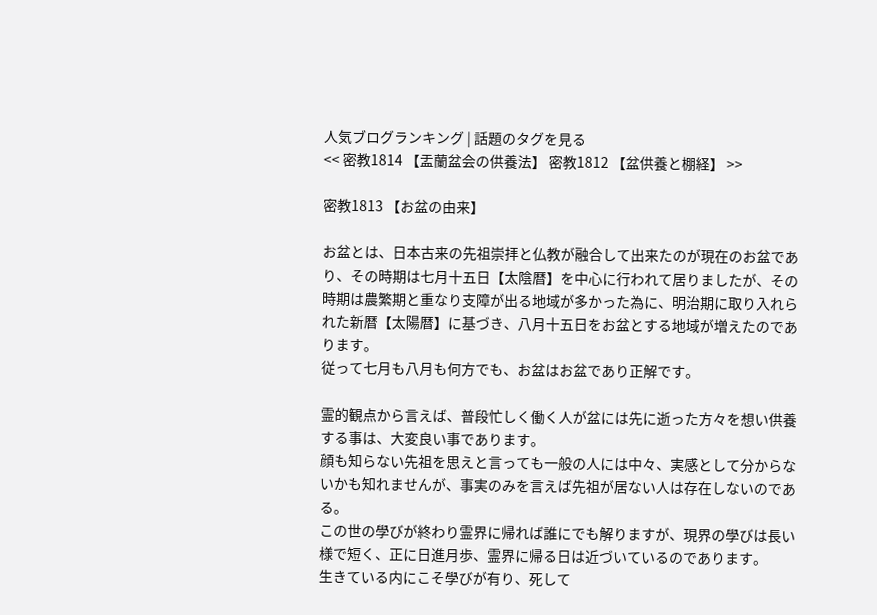人気ブログランキング | 話題のタグを見る
<< 密教1814 【盂蘭盆会の供養法】 密教1812 【盆供養と棚経】 >>

密教1813 【お盆の由来】

お盆とは、日本古来の先祖崇拝と仏教が融合して出来たのが現在のお盆であり、その時期は七月十五日【太陰暦】を中心に行われて居りましたが、その時期は農繁期と重なり支障が出る地域が多かった為に、明治期に取り入れられた新暦【太陽暦】に基づき、八月十五日をお盆とする地域が増えたのであります。
従って七月も八月も何方でも、お盆はお盆であり正解です。

霊的観点から言えば、普段忙しく働く人が盆には先に逝った方々を想い供養する事は、大変良い事であります。
顔も知らない先祖を思えと言っても一般の人には中々、実感として分からないかも知れませんが、事実のみを言えば先祖が居ない人は存在しないのである。
この世の學びが終わり霊界に帰れば誰にでも解りますが、現界の學びは長い様で短く、正に日進月歩、霊界に帰る日は近づいているのであります。
生きている内にこそ學びが有り、死して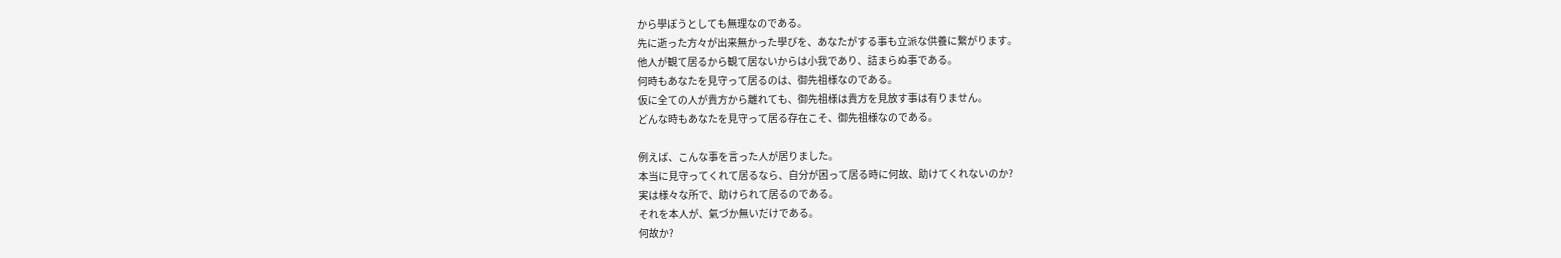から學ぼうとしても無理なのである。
先に逝った方々が出来無かった學びを、あなたがする事も立派な供養に繋がります。
他人が観て居るから観て居ないからは小我であり、詰まらぬ事である。
何時もあなたを見守って居るのは、御先祖様なのである。
仮に全ての人が貴方から離れても、御先祖様は貴方を見放す事は有りません。
どんな時もあなたを見守って居る存在こそ、御先祖様なのである。

例えば、こんな事を言った人が居りました。
本当に見守ってくれて居るなら、自分が困って居る時に何故、助けてくれないのか?
実は様々な所で、助けられて居るのである。
それを本人が、氣づか無いだけである。
何故か?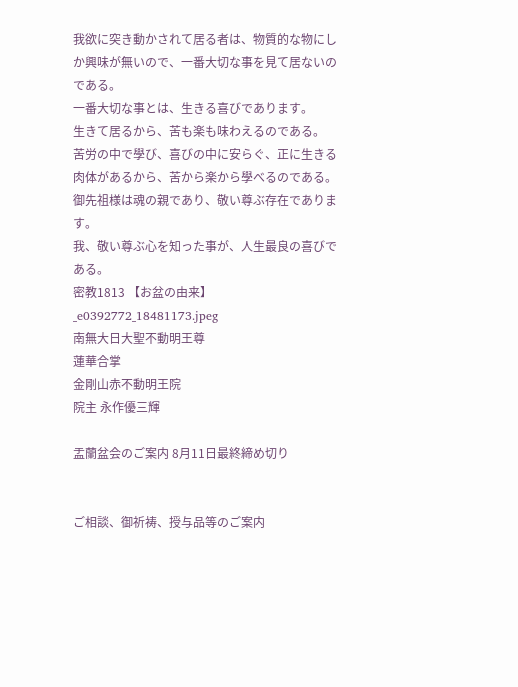我欲に突き動かされて居る者は、物質的な物にしか興味が無いので、一番大切な事を見て居ないのである。
一番大切な事とは、生きる喜びであります。
生きて居るから、苦も楽も味わえるのである。
苦労の中で學び、喜びの中に安らぐ、正に生きる肉体があるから、苦から楽から學べるのである。
御先祖様は魂の親であり、敬い尊ぶ存在であります。
我、敬い尊ぶ心を知った事が、人生最良の喜びである。
密教1813 【お盆の由来】_e0392772_18481173.jpeg
南無大日大聖不動明王尊
蓮華合掌
金剛山赤不動明王院
院主 永作優三輝

盂蘭盆会のご案内 8月11日最終締め切り


ご相談、御祈祷、授与品等のご案内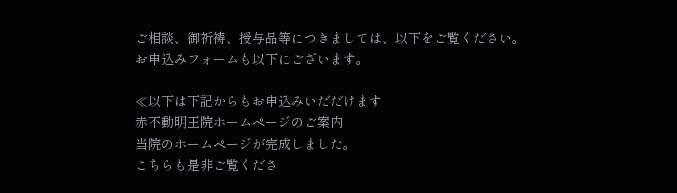ご相談、御祈祷、授与品等につきましては、以下をご覧ください。
お申込みフォームも以下にございます。

≪以下は下記からもお申込みいだだけます
赤不動明王院ホームページのご案内
当院のホームページが完成しました。
こちらも是非ご覧くださ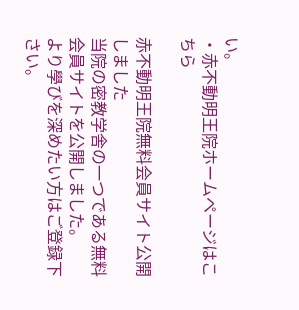い。
・赤不動明王院ホームページはこちら

赤不動明王院無料会員サイト公開しました
当院の密教学舎の一つである無料会員サイトを公開しました。
より學びを深めたい方はご登録下さい。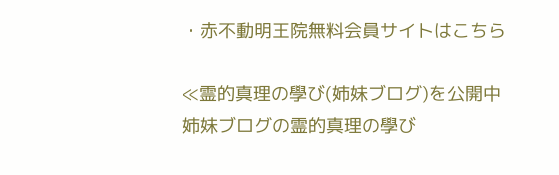・赤不動明王院無料会員サイトはこちら

≪霊的真理の學び(姉妹ブログ)を公開中
姉妹ブログの霊的真理の學び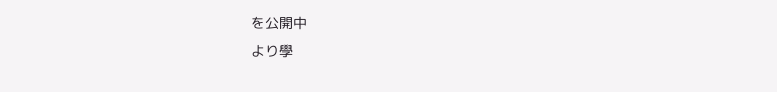を公開中
より學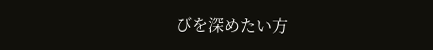びを深めたい方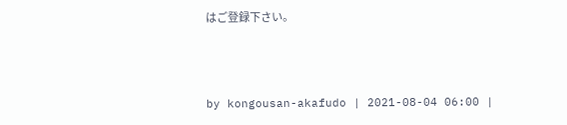はご登録下さい。



by kongousan-akafudo | 2021-08-04 06:00 |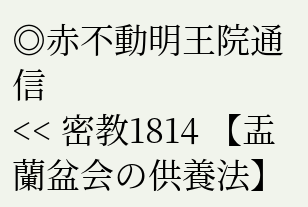◎赤不動明王院通信
<< 密教1814 【盂蘭盆会の供養法】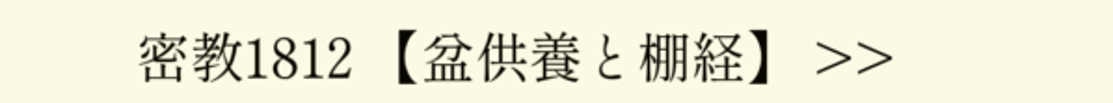密教1812 【盆供養と棚経】 >>